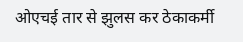ओएचई तार से झुलस कर ठेकाकर्मी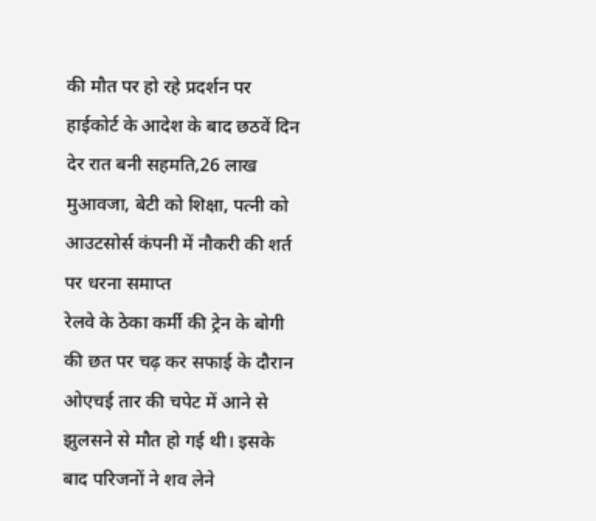की मौत पर हो रहे प्रदर्शन पर हाईकोर्ट के आदेश के बाद छठवें दिन देर रात बनी सहमति,26 लाख मुआवजा, बेटी को शिक्षा, पत्नी को आउटसोर्स कंपनी में नौकरी की शर्त पर धरना समाप्त
रेलवे के ठेका कर्मी की ट्रेन के बोगी की छत पर चढ़ कर सफाई के दौरान
ओएचई तार की चपेट में आने से झुलसने से मौत हो गई थी। इसके बाद परिजनों ने शव लेने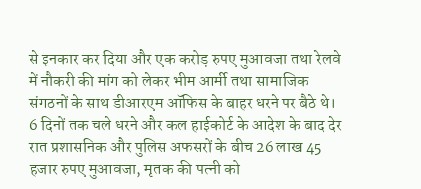से इनकार कर दिया और एक करोड़ रुपए मुआवजा तथा रेलवे में नौकरी की मांग को लेकर भीम आर्मी तथा सामाजिक संगठनों के साथ डीआरएम ऑफिस के बाहर धरने पर बैठे थे। 6 दिनों तक चले धरने और कल हाईकोर्ट के आदेश के बाद देर रात प्रशासनिक और पुलिस अफसरों के बीच 26 लाख 45 हजार रुपए मुआवजा, मृतक की पत्नी को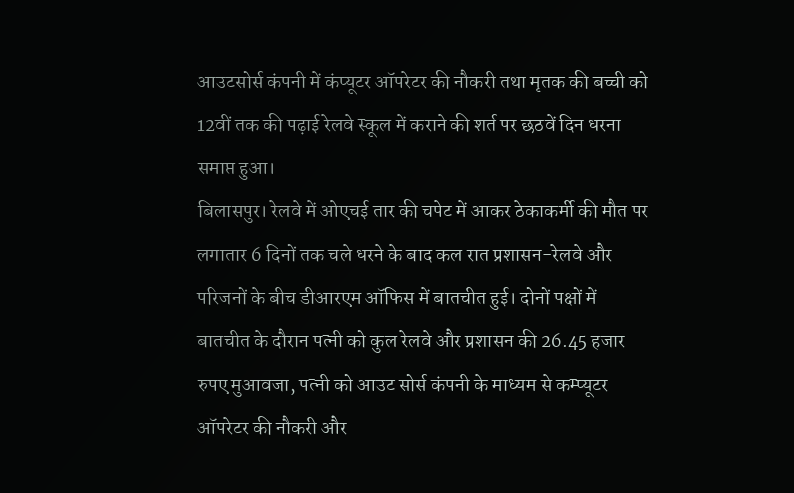आउटसोर्स कंपनी में कंप्यूटर ऑपरेटर की नौकरी तथा मृतक की बच्ची को 12वीं तक की पढ़ाई रेलवे स्कूल में कराने की शर्त पर छठवें दिन धरना समाप्त हुआ।
बिलासपुर। रेलवे में ओएचई तार की चपेट में आकर ठेकाकर्मी की मौत पर लगातार 6 दिनों तक चले धरने के बाद कल रात प्रशासन-रेलवे और परिजनों के बीच डीआरएम ऑफिस में बातचीत हुई। दोनों पक्षों में बातचीत के दौरान पत्नी को कुल रेलवे और प्रशासन की 26.45 हजार रुपए मुआवजा, पत्नी को आउट सोर्स कंपनी के माध्यम से कम्प्यूटर ऑपरेटर की नौकरी और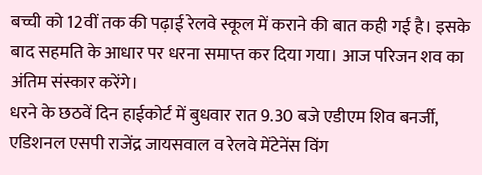बच्ची को 12वीं तक की पढ़ाई रेलवे स्कूल में कराने की बात कही गई है। इसके बाद सहमति के आधार पर धरना समाप्त कर दिया गया। आज परिजन शव का अंतिम संस्कार करेंगे।
धरने के छठवें दिन हाईकोर्ट में बुधवार रात 9.30 बजे एडीएम शिव बनर्जी, एडिशनल एसपी राजेंद्र जायसवाल व रेलवे मेंटेनेंस विंग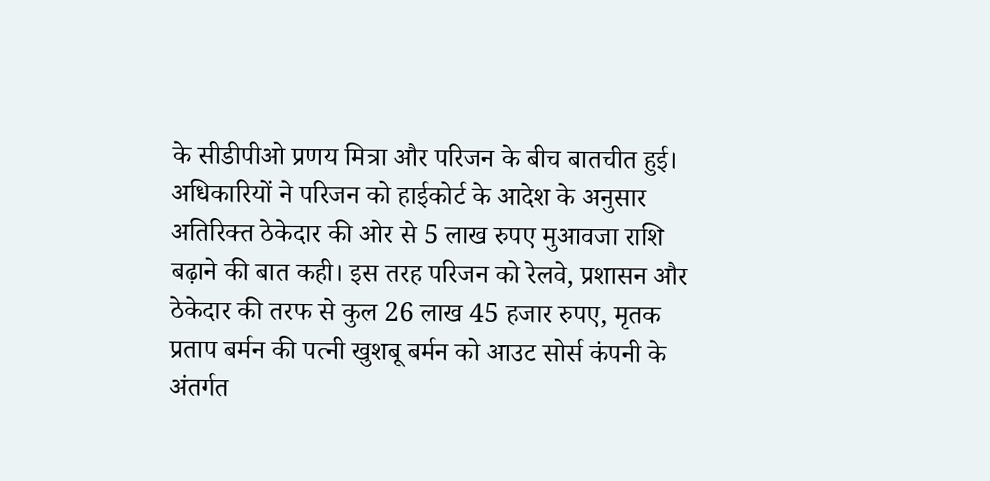के सीडीपीओ प्रणय मित्रा और परिजन के बीच बातचीत हुई। अधिकारियों ने परिजन को हाईकोर्ट के आदेश के अनुसार अतिरिक्त ठेकेदार की ओर से 5 लाख रुपए मुआवजा राशि बढ़ाने की बात कही। इस तरह परिजन को रेलवे, प्रशासन और ठेकेदार की तरफ से कुल 26 लाख 45 हजार रुपए, मृतक प्रताप बर्मन की पत्नी खुशबू बर्मन को आउट सोर्स कंपनी के अंतर्गत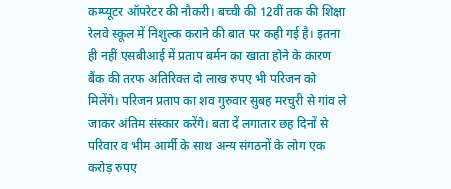कम्प्यूटर ऑपरेटर की नौकरी। बच्ची की 12वीं तक की शिक्षा रेलवे स्कूल में निशुल्क कराने की बात पर कही गई है। इतना ही नहीं एसबीआई में प्रताप बर्मन का खाता होने के कारण बैंक की तरफ अतिरिक्त दो लाख रुपए भी परिजन को मिलेंगे। परिजन प्रताप का शव गुरुवार सुबह मरचुरी से गांव ले जाकर अंतिम संस्कार करेंगे। बता दें लगातार छह दिनों से परिवार व भीम आर्मी के साथ अन्य संगठनों के लोग एक करोड़ रुपए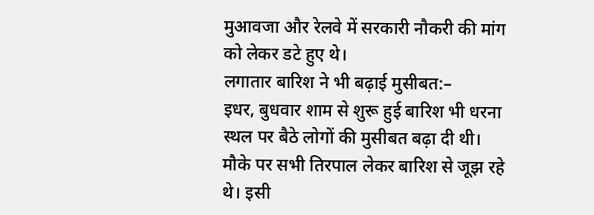मुआवजा और रेलवे में सरकारी नौकरी की मांग को लेकर डटे हुए थे।
लगातार बारिश ने भी बढ़ाई मुसीबत:–
इधर, बुधवार शाम से शुरू हुई बारिश भी धरना स्थल पर बैठे लोगों की मुसीबत बढ़ा दी थी। मौके पर सभी तिरपाल लेकर बारिश से जूझ रहे थे। इसी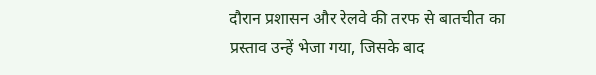दौरान प्रशासन और रेलवे की तरफ से बातचीत का प्रस्ताव उन्हें भेजा गया, जिसके बाद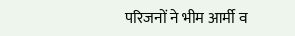परिजनों ने भीम आर्मी व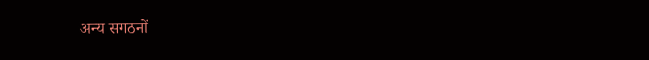अन्य सगठनों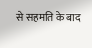से सहमति के बाद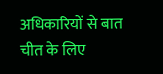अधिकारियों से बात चीत के लिए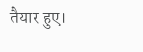तैयार हुए।